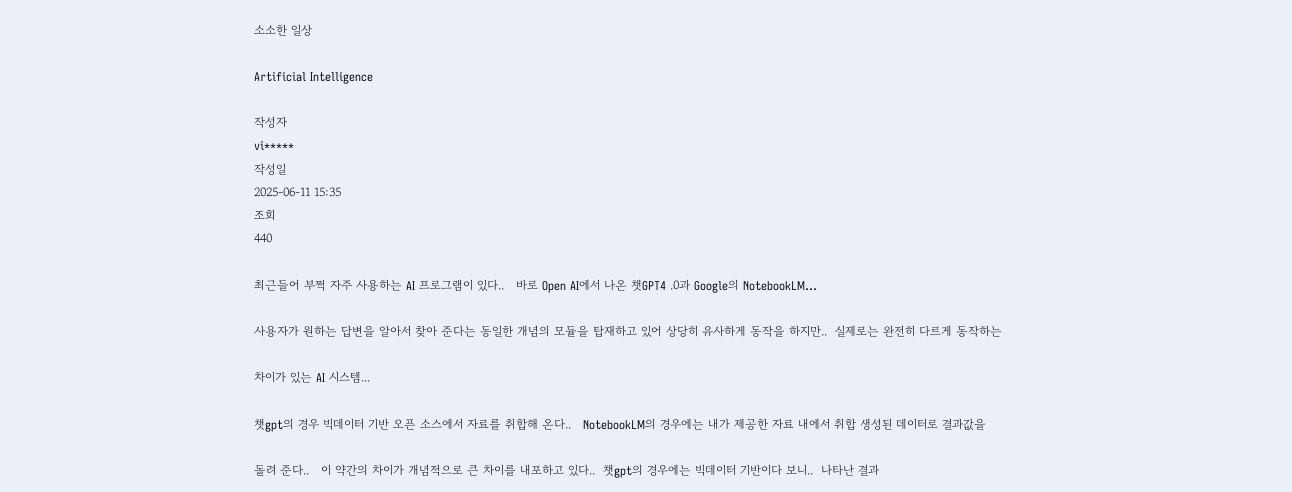소소한 일상

Artificial Intelligence

작성자
vi*****
작성일
2025-06-11 15:35
조회
440

최근들어 부쩍 자주 사용하는 AI 프로그램이 있다..   바로 Open AI에서 나온 챗GPT4 .0과 Google의 NotebookLM...

사용자가 원하는 답변을 알아서 찾아 준다는 동일한 개념의 모듈을 탑재하고 있어 상당히 유사하게 동작을 하지만..  실제로는 완전히 다르게 동작하는

차이가 있는 AI 시스템...

챗gpt의 경우 빅데이터 기반 오픈 소스에서 자료를 취합해 온다..   NotebookLM의 경우에는 내가 제공한 자료 내에서 취합 생성된 데이터로 결과값을

돌려 준다..   이 약간의 차이가 개념적으로 큰 차이를 내포하고 있다..  챗gpt의 경우에는 빅데이터 기반이다 보니..  나타난 결과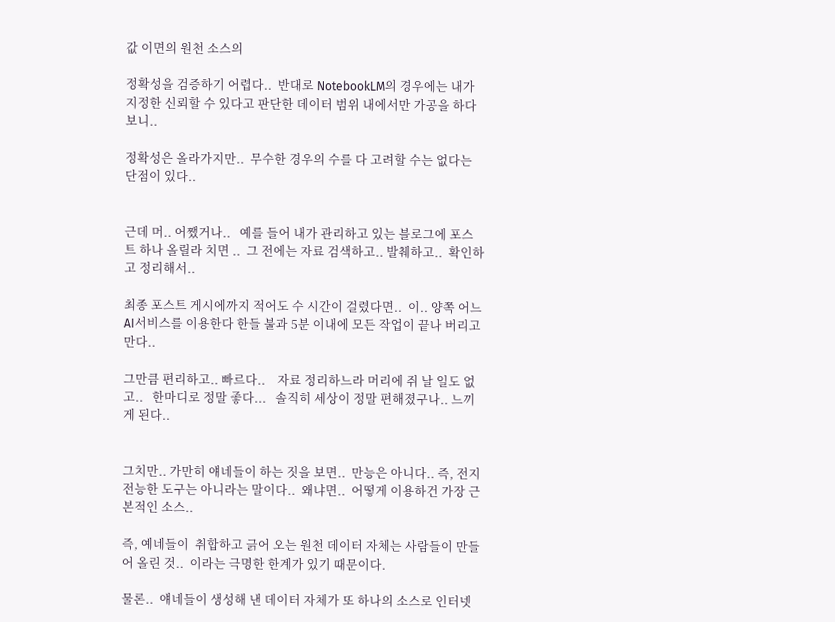값 이면의 원천 소스의

정확성을 검증하기 어렵다..  반대로 NotebookLM의 경우에는 내가 지정한 신뢰할 수 있다고 판단한 데이터 범위 내에서만 가공을 하다 보니..

정확성은 올라가지만..  무수한 경우의 수를 다 고려할 수는 없다는 단점이 있다..


근데 머.. 어쨌거나..   예를 들어 내가 관리하고 있는 블로그에 포스트 하나 올릴라 치면 ..  그 전에는 자료 검색하고.. 발췌하고..  확인하고 정리해서..

최종 포스트 게시에까지 적어도 수 시간이 걸렸다면..  이.. 양쪽 어느 AI서비스를 이용한다 한들 불과 5분 이내에 모든 작업이 끝나 버리고 만다..

그만큼 편리하고.. 빠르다..    자료 정리하느라 머리에 쥐 날 일도 없고..   한마디로 정말 좋다...   솔직히 세상이 정말 편해졌구나.. 느끼게 된다..


그치만.. 가만히 얘네들이 하는 짓을 보면..  만능은 아니다.. 즉, 전지전능한 도구는 아니라는 말이다..  왜냐면..  어떻게 이용하건 가장 근본적인 소스..

즉, 예네들이  취합하고 긁어 오는 원천 데이터 자체는 사람들이 만들어 올린 것..  이라는 극명한 한계가 있기 때문이다.

물론..  얘네들이 생성해 낸 데이터 자체가 또 하나의 소스로 인터넷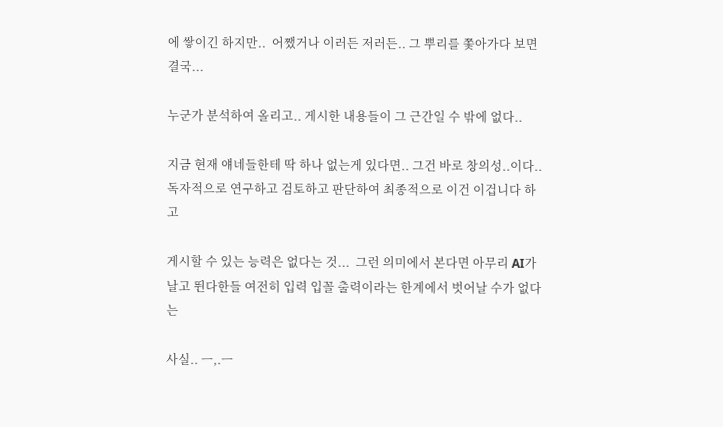에 쌓이긴 하지만..  어쨌거나 이러든 저러든.. 그 뿌리를 쫓아가다 보면 결국...

누군가 분석하여 올리고.. 게시한 내용들이 그 근간일 수 밖에 없다..

지금 현재 얘네들한테 딱 하나 없는게 있다면.. 그건 바로 창의성..이다..  독자적으로 연구하고 검토하고 판단하여 최종적으로 이건 이겁니다 하고

게시할 수 있는 능력은 없다는 것...  그런 의미에서 본다면 아무리 AI가 날고 뛴다한들 여전히 입력 입꼴 출력이라는 한계에서 벗어날 수가 없다는

사실.. ㅡ,.ㅡ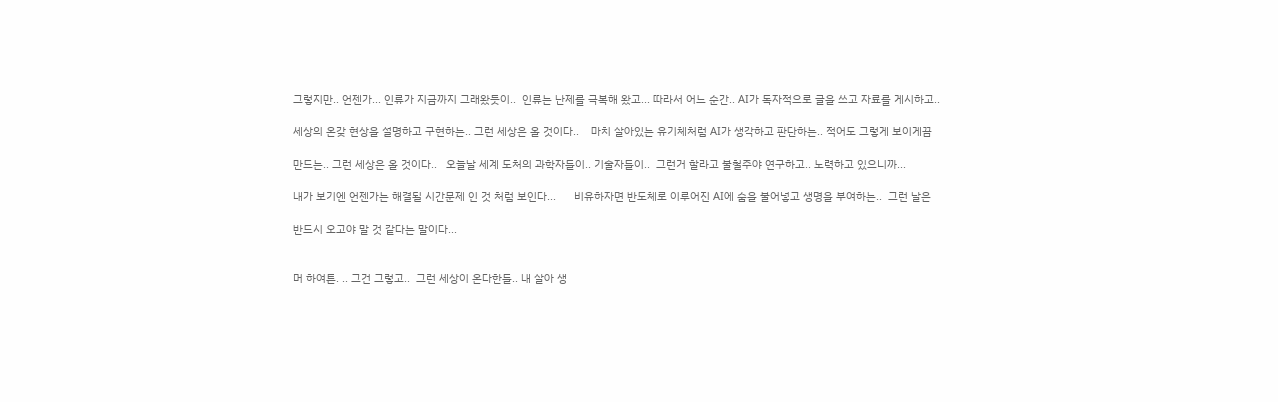그렇지만.. 언젠가... 인류가 지금까지 그래왔듯이..  인류는 난제를 극복해 왔고... 따라서 어느 순간.. AI가 독자적으로 글을 쓰고 자료를 게시하고..

세상의 온갖 현상을 설명하고 구현하는.. 그런 세상은 올 것이다..    마치 살아있는 유기체처럼 AI가 생각하고 판단하는.. 적어도 그렇게 보이게끔

만드는.. 그런 세상은 올 것이다..   오늘날 세계 도처의 과학자들이.. 기술자들이..  그런거 할라고 불철주야 연구하고.. 노력하고 있으니까...

내가 보기엔 언젠가는 해결될 시간문제 인 것 처럼 보인다...      비유하자면 반도체로 이루어진 AI에 숨을 불어넣고 생명을 부여하는..  그런 날은

반드시 오고야 말 것 같다는 말이다...


머 하여튼. .. 그건 그렇고..  그런 세상이 온다한들.. 내 살아 생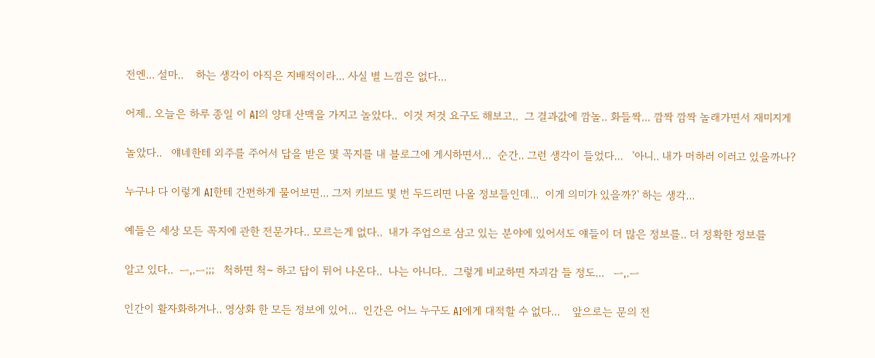전엔... 설마..    하는 생각이 아직은 지배적이라... 사실 별 느낌은 없다...

어제.. 오늘은 하루 종일 이 AI의 양대 산맥을 가지고 놀았다..  이것 저것 요구도 해보고..  그 결과값에 깜놀.. 화들짝... 깜짝 깜짝 놀래가면서 재미지게

놀았다..   얘네한테 외주를 주어서 답을 받은 몇 꼭지를 내 블로그에 게시하면서...  순간.. 그런 생각이 들었다...   '아니.. 내가 머하러 이러고 있을까나?

누구나 다 이렇게 AI한테 간편하게 물어보면... 그저 키보드 몇 번 두드리면 나올 정보들인데...  이게 의미가 있을까?' 하는 생각...

예들은 세상 모든 꼭지에 관한 전문가다.. 모르는게 없다..  내가 주업으로 삼고 있는 분야에 있어서도 얘들이 더 많은 정보를.. 더 정확한 정보를

알고 있다..  ㅡ,.ㅡ;;;   척하면 척~ 하고 답이 튀어 나온다..  나는 아니다..  그렇게 비교하면 자괴감 들 정도...   ㅡ,.ㅡ

인간이 활자화하거나.. 영상화 한 모든 정보에 있어...  인간은 어느 누구도 AI에게 대적할 수 없다...    앞으로는 문의 전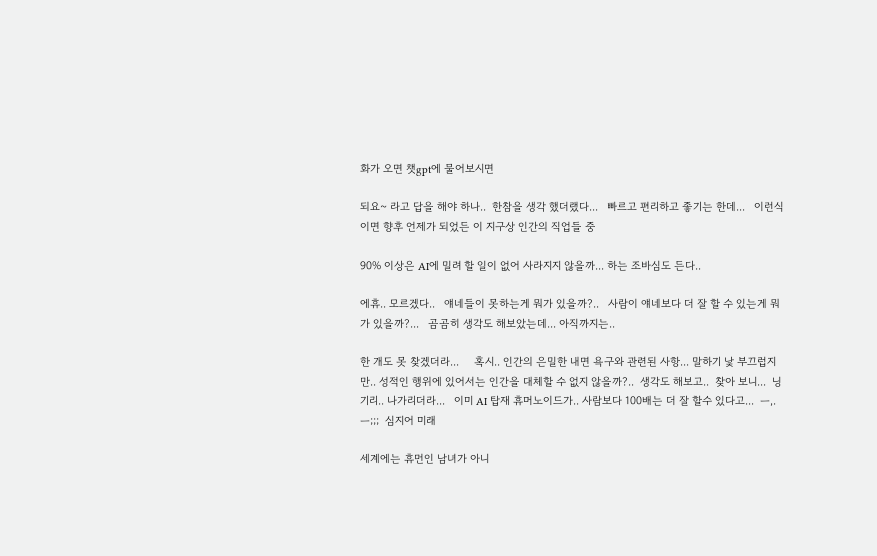화가 오면 챗gpt에 물어보시면

되요~ 라고 답을 해야 하나..  한참을 생각 했더랬다...   빠르고 편리하고 좋기는 한데...   이런식이면 향후 언제가 되었든 이 지구상 인간의 직업들 중

90% 이상은 AI에 밀려 할 일이 없어 사라지지 않을까... 하는 조바심도 든다..

에휴.. 모르겠다..   얘네들이 못하는게 뭐가 있을까?..   사람이 얘네보다 더 잘 할 수 있는게 뭐가 있을까?...   곰곰히 생각도 해보았는데... 아직까지는..

한 개도 못 찾겠더라...     혹시.. 인간의 은밀한 내면 욕구와 관련된 사항... 말하기 낯 부끄럽지만.. 성적인 행위에 있어서는 인간을 대체할 수 없지 않을까?..  생각도 해보고..  찾아 보니...  닝기리.. 나가리더라...   이미 AI 탑재 휴머노이드가.. 사람보다 100배는 더 잘 할수 있다고...  ㅡ,.ㅡ;;;  심지어 미래

세계에는 휴먼인 남녀가 아니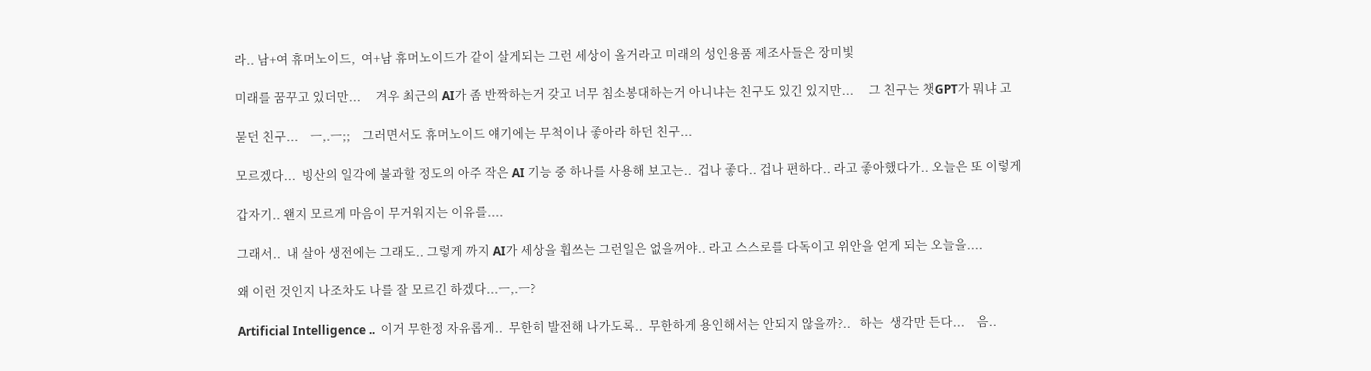라.. 남+여 휴머노이드,  여+남 휴머노이드가 같이 살게되는 그런 세상이 올거라고 미래의 성인용품 제조사들은 장미빛

미래를 꿈꾸고 있더만...     겨우 최근의 AI가 좀 반짝하는거 갖고 너무 침소봉대하는거 아니냐는 친구도 있긴 있지만...     그 친구는 챗GPT가 뭐냐 고

묻던 친구...    ㅡ,.ㅡ;;    그러면서도 휴머노이드 얘기에는 무척이나 좋아라 하던 친구...

모르겠다...  빙산의 일각에 불과할 정도의 아주 작은 AI 기능 중 하나를 사용해 보고는..  겁나 좋다.. 겁나 편하다.. 라고 좋아했다가.. 오늘은 또 이렇게

갑자기.. 왠지 모르게 마음이 무거워지는 이유를....

그래서..  내 살아 생전에는 그래도.. 그렇게 까지 AI가 세상을 휩쓰는 그런일은 없을꺼야.. 라고 스스로를 다독이고 위안을 얻게 되는 오늘을....

왜 이런 것인지 나조차도 나를 잘 모르긴 하겠다...ㅡ,.ㅡ?

Artificial Intelligence ..  이거 무한정 자유롭게..  무한히 발전해 나가도록..  무한하게 용인해서는 안되지 않을까?..   하는  생각만 든다...    음..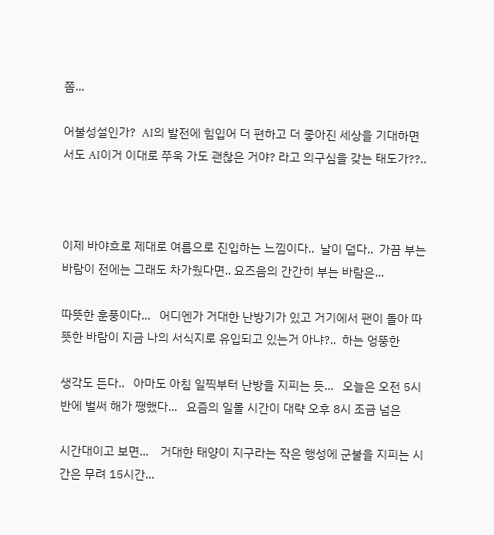쫌...

어불성설인가?  AI의 발전에 힘입어 더 편하고 더 좋아진 세상을 기대하면서도 AI이거 이대로 쭈욱 가도 괜찮은 거야? 라고 의구심을 갖는 태도가??..



이제 바야흐로 제대로 여름으로 진입하는 느낌이다..  날이 덥다..  가끔 부는 바람이 전에는 그래도 차가웠다면.. 요즈음의 간간히 부는 바람은...

따뜻한 훈풍이다...   어디엔가 거대한 난방기가 있고 거기에서 팬이 돌아 따뜻한 바람이 지금 나의 서식지로 유입되고 있는거 아냐?..  하는 엉뚱한

생각도 든다..   아마도 아침 일찍부터 난방을 지피는 듯...   오늘은 오전 5시반에 벌써 해가 쨍했다...   요즘의 일몰 시간이 대략 오후 8시 조금 넘은

시간대이고 보면...    거대한 태양이 지구라는 작은 행성에 군불을 지피는 시간은 무려 15시간...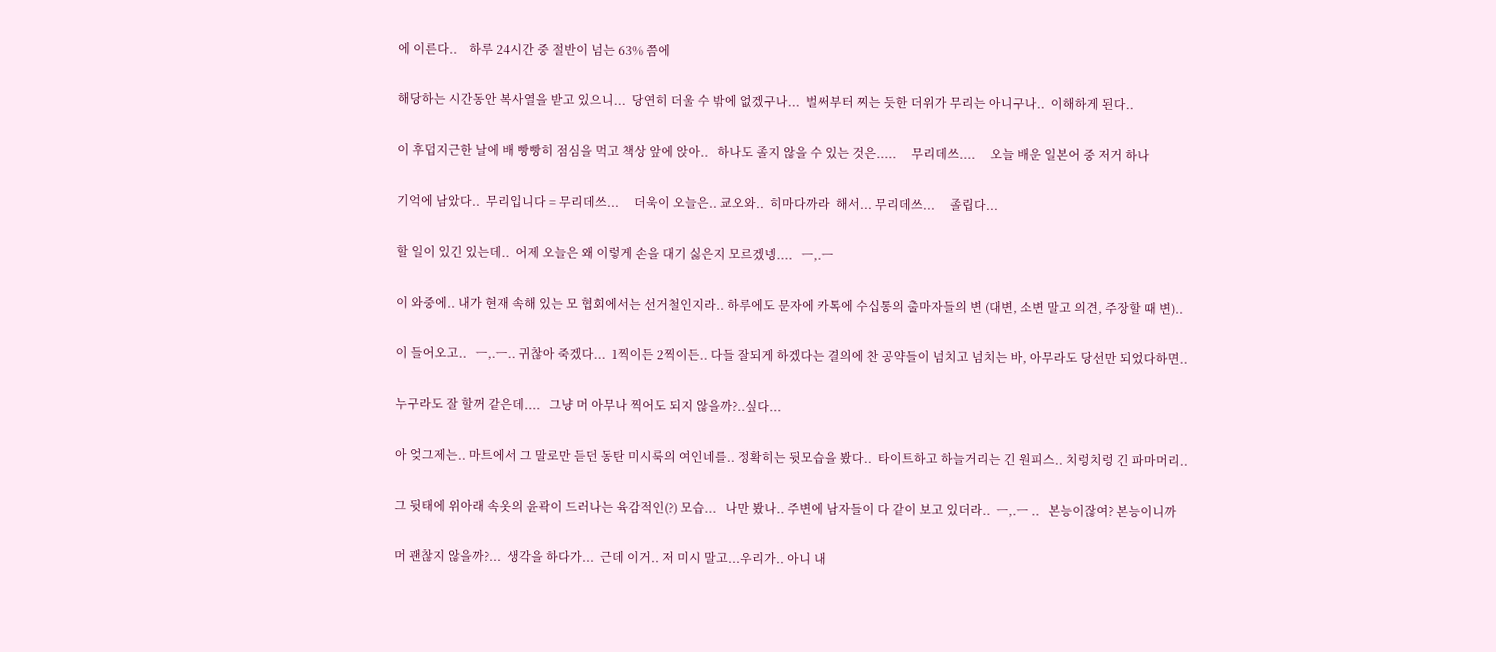에 이른다..    하루 24시간 중 절반이 넘는 63% 쯤에

해당하는 시간동안 복사열을 받고 있으니...  당연히 더울 수 밖에 없겠구나...  벌써부터 찌는 듯한 더위가 무리는 아니구나..  이해하게 된다..

이 후덥지근한 날에 배 빵빵히 점심을 먹고 책상 앞에 앉아..   하나도 졸지 않을 수 있는 것은.....     무리데쓰....     오늘 배운 일본어 중 저거 하나

기억에 남았다..  무리입니다 = 무리데쓰...     더욱이 오늘은.. 쿄오와..  히마다까라  해서... 무리데쓰...     졸립다...

할 일이 있긴 있는데..  어제 오늘은 왜 이렇게 손을 대기 싫은지 모르겠넹....   ㅡ,.ㅡ

이 와중에.. 내가 현재 속해 있는 모 협회에서는 선거철인지라.. 하루에도 문자에 카톡에 수십통의 출마자들의 변 (대변, 소변 말고 의견, 주장할 때 변)..

이 들어오고..   ㅡ,.ㅡ.. 귀찮아 죽겠다...  1찍이든 2찍이든.. 다들 잘되게 하겠다는 결의에 찬 공약들이 넘치고 넘치는 바, 아무라도 당선만 되었다하면..

누구라도 잘 할꺼 같은데....   그냥 머 아무나 찍어도 되지 않을까?..싶다...

아 엊그제는.. 마트에서 그 말로만 듣던 동탄 미시룩의 여인네를.. 정확히는 뒷모습을 봤다..  타이트하고 하늘거리는 긴 원피스.. 치렁치렁 긴 파마머리..

그 뒷태에 위아래 속옷의 윤곽이 드러나는 육감적인(?) 모습...   나만 봤나.. 주변에 남자들이 다 같이 보고 있더라..  ㅡ,.ㅡ ..   본능이잖여? 본능이니까

머 괜찮지 않을까?...  생각을 하다가...  근데 이거.. 저 미시 말고...우리가.. 아니 내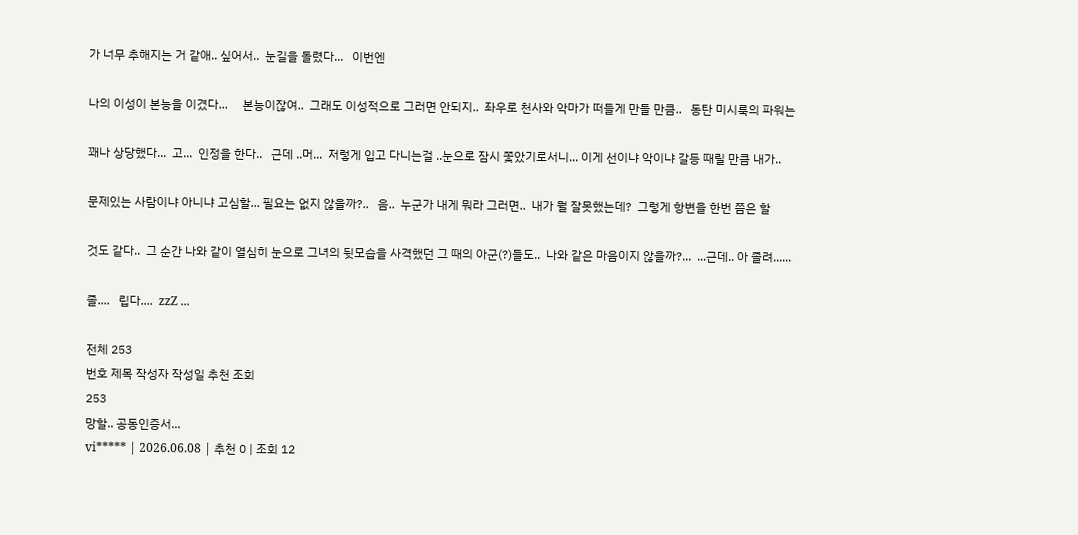가 너무 추해지는 거 같애.. 싶어서..  눈길을 돌렸다...   이번엔

나의 이성이 본능을 이겼다...     본능이잖여..  그래도 이성적으로 그러면 안되지..  좌우로 천사와 악마가 떠들게 만들 만큼..   동탄 미시룩의 파워는

꽤나 상당했다...  고...  인정을 한다..   근데 ..머...  저렇게 입고 다니는걸 ..눈으로 잠시 쫓았기로서니... 이게 선이냐 악이냐 갈등 때릴 만큼 내가..

문제있는 사람이냐 아니냐 고심할... 필요는 없지 않을까?..   음..  누군가 내게 뭐라 그러면..  내가 뭘 잘못했는데?  그렇게 항변을 한번 쯤은 할

것도 같다..  그 순간 나와 같이 열심히 눈으로 그녀의 뒷모습을 사격했던 그 때의 아군(?)들도..  나와 같은 마음이지 않을까?...  ...근데.. 아 졸려......

졸....   립다....  zzZ ...

전체 253
번호 제목 작성자 작성일 추천 조회
253
망할.. 공동인증서...
vi***** | 2026.06.08 | 추천 0 | 조회 12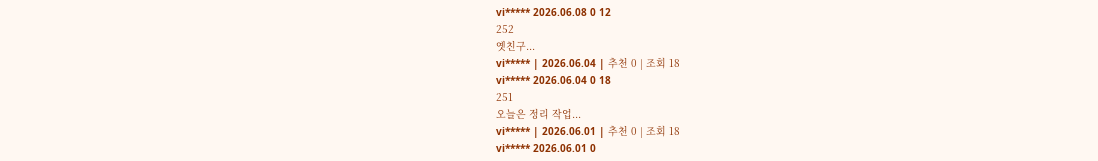vi***** 2026.06.08 0 12
252
옛친구...
vi***** | 2026.06.04 | 추천 0 | 조회 18
vi***** 2026.06.04 0 18
251
오늘은 정리 작업...
vi***** | 2026.06.01 | 추천 0 | 조회 18
vi***** 2026.06.01 0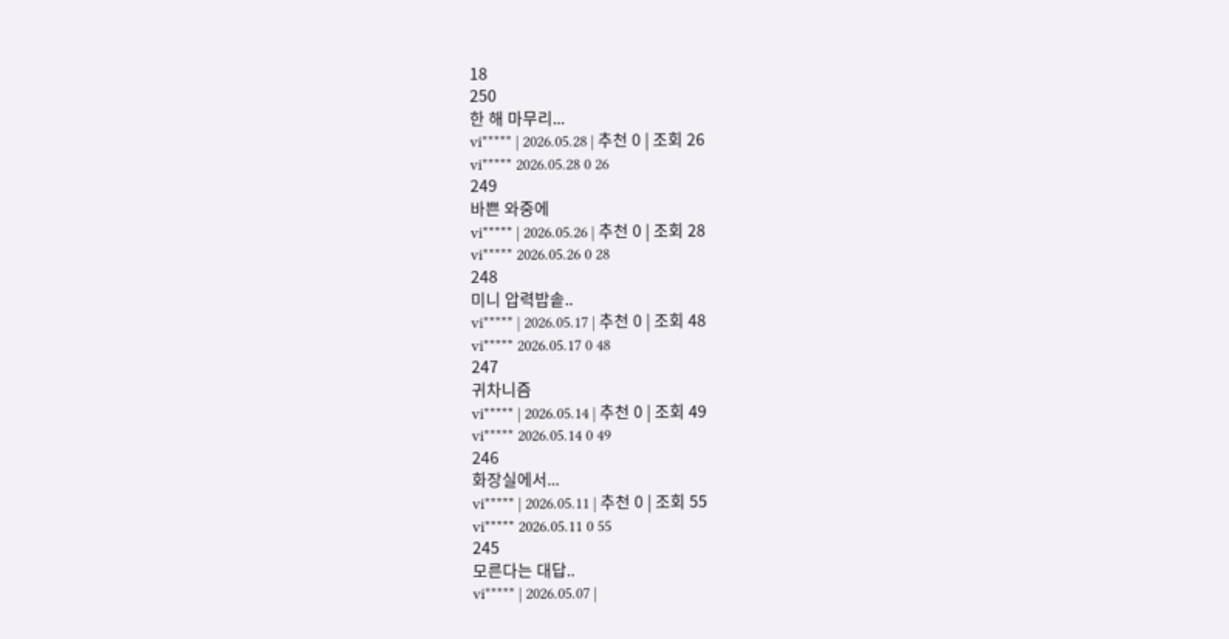18
250
한 해 마무리...
vi***** | 2026.05.28 | 추천 0 | 조회 26
vi***** 2026.05.28 0 26
249
바쁜 와중에
vi***** | 2026.05.26 | 추천 0 | 조회 28
vi***** 2026.05.26 0 28
248
미니 압력밥솥..
vi***** | 2026.05.17 | 추천 0 | 조회 48
vi***** 2026.05.17 0 48
247
귀차니즘
vi***** | 2026.05.14 | 추천 0 | 조회 49
vi***** 2026.05.14 0 49
246
화장실에서...
vi***** | 2026.05.11 | 추천 0 | 조회 55
vi***** 2026.05.11 0 55
245
모른다는 대답..
vi***** | 2026.05.07 |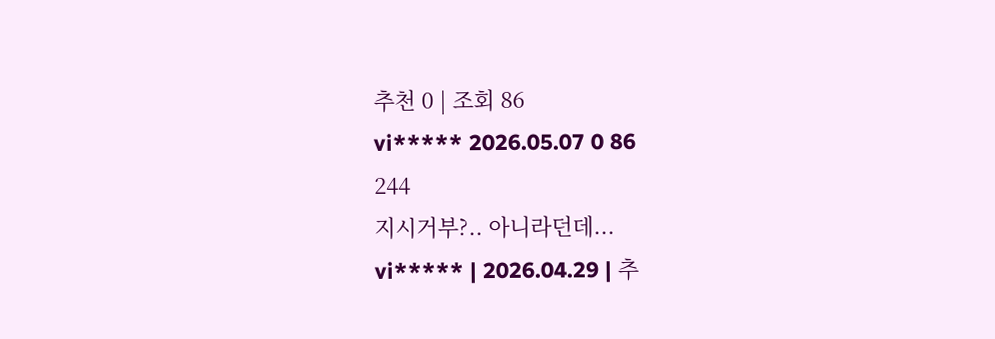추천 0 | 조회 86
vi***** 2026.05.07 0 86
244
지시거부?.. 아니라던데...
vi***** | 2026.04.29 | 추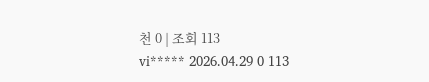천 0 | 조회 113
vi***** 2026.04.29 0 113